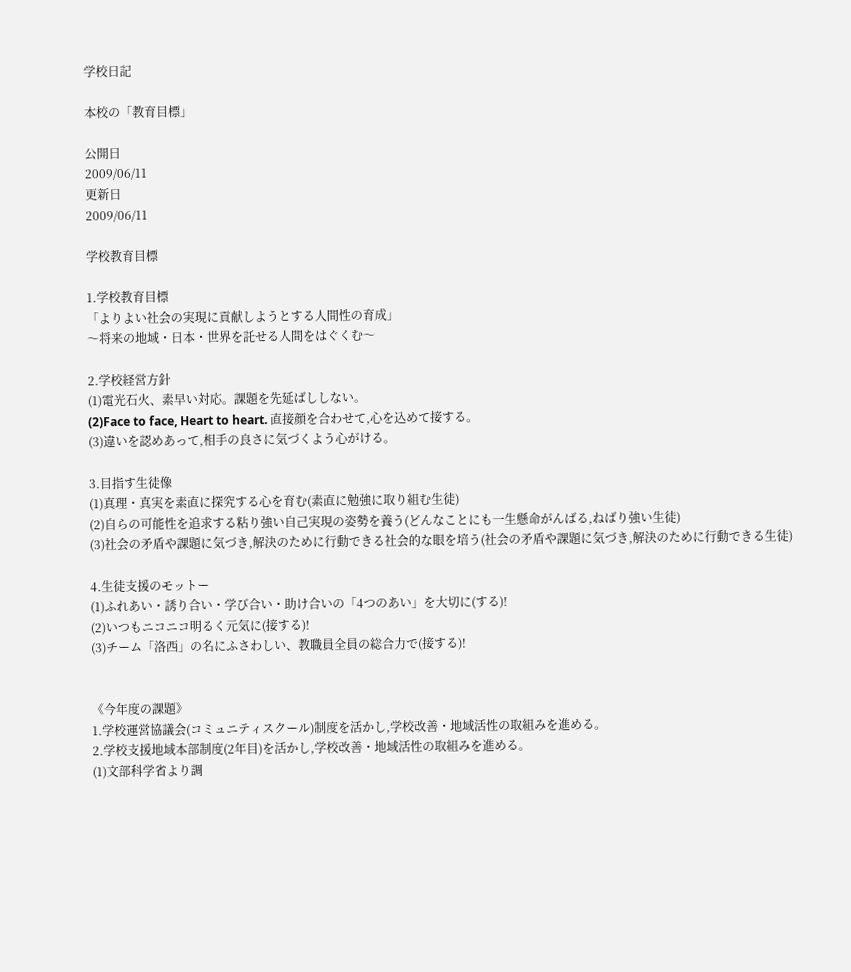学校日記

本校の「教育目標」

公開日
2009/06/11
更新日
2009/06/11

学校教育目標

1.学校教育目標
「よりよい社会の実現に貢献しようとする人間性の育成」
〜将来の地域・日本・世界を託せる人間をはぐくむ〜

2.学校経営方針
(1)電光石火、素早い対応。課題を先延ばししない。
(2)Face to face, Heart to heart. 直接顔を合わせて,心を込めて接する。
(3)違いを認めあって,相手の良さに気づくよう心がける。

3.目指す生徒像
(1)真理・真実を素直に探究する心を育む(素直に勉強に取り組む生徒)
(2)自らの可能性を追求する粘り強い自己実現の姿勢を養う(どんなことにも一生懸命がんばる,ねばり強い生徒)
(3)社会の矛盾や課題に気づき,解決のために行動できる社会的な眼を培う(社会の矛盾や課題に気づき,解決のために行動できる生徒)

4.生徒支援のモットー
(1)ふれあい・誘り合い・学び合い・助け合いの「4つのあい」を大切に(する)!
(2)いつもニコニコ明るく元気に(接する)!
(3)チーム「洛西」の名にふさわしい、教職員全員の総合力で(接する)!


《今年度の課題》
1.学校運営協議会(コミュニティスクール)制度を活かし,学校改善・地域活性の取組みを進める。
2.学校支援地域本部制度(2年目)を活かし,学校改善・地域活性の取組みを進める。
(1)文部科学省より調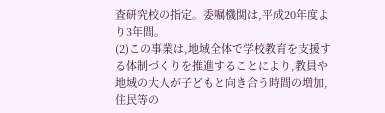査研究校の指定。委嘱機関は,平成20年度より3年間。
(2)この事業は,地域全体で学校教育を支援する体制づくりを推進することにより,教員や地域の大人が子どもと向き合う時間の増加,住民等の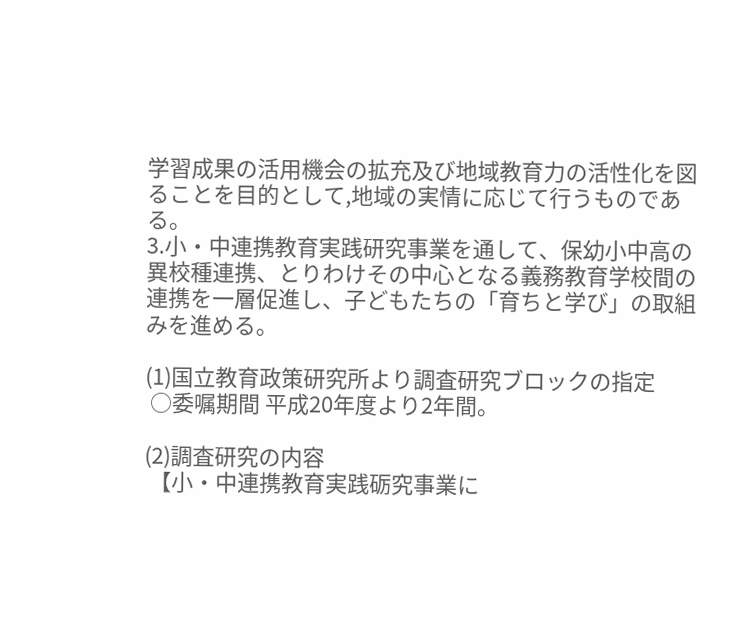学習成果の活用機会の拡充及び地域教育力の活性化を図ることを目的として,地域の実情に応じて行うものである。
3.小・中連携教育実践研究事業を通して、保幼小中高の異校種連携、とりわけその中心となる義務教育学校間の連携を一層促進し、子どもたちの「育ちと学び」の取組みを進める。

(1)国立教育政策研究所より調査研究ブロックの指定
 ○委嘱期間 平成20年度より2年間。

(2)調査研究の内容
 【小・中連携教育実践砺究事業に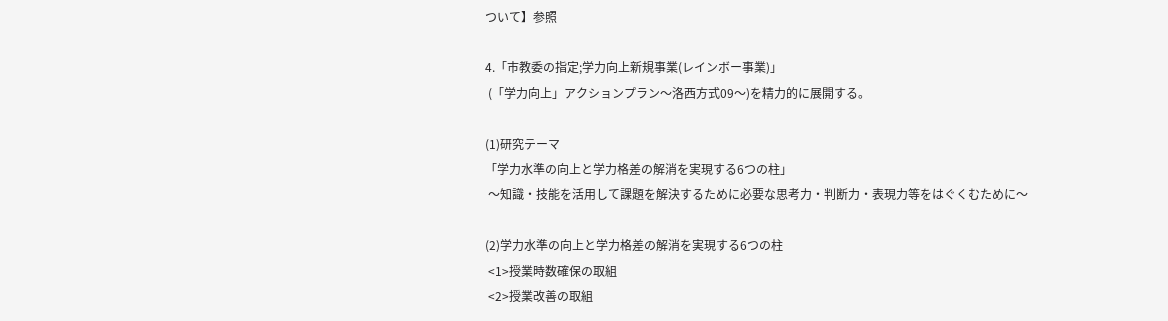ついて】参照

4.「市教委の指定;学力向上新規事業(レインボー事業)」
 (「学力向上」アクションプラン〜洛西方式09〜)を精力的に展開する。

(1)研究テーマ
「学力水準の向上と学力格差の解消を実現する6つの柱」
 〜知識・技能を活用して課題を解決するために必要な思考力・判断力・表現力等をはぐくむために〜

(2)学力水準の向上と学力格差の解消を実現する6つの柱
 <1>授業時数確保の取組
 <2>授業改善の取組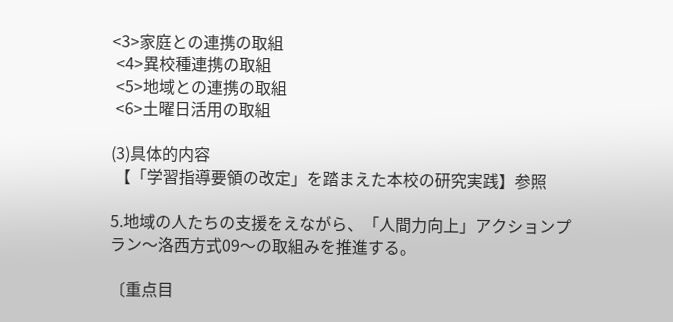<3>家庭との連携の取組
 <4>異校種連携の取組
 <5>地域との連携の取組
 <6>土曜日活用の取組

(3)具体的内容
 【「学習指導要領の改定」を踏まえた本校の研究実践】参照

5.地域の人たちの支援をえながら、「人間力向上」アクションプラン〜洛西方式09〜の取組みを推進する。

〔重点目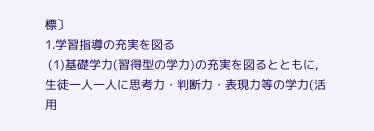標〕
1.学習指導の充実を図る
 (1)基礎学力(習得型の学力)の充実を図るとともに,生徒一人一人に思考力・判断力・表現力等の学力(活用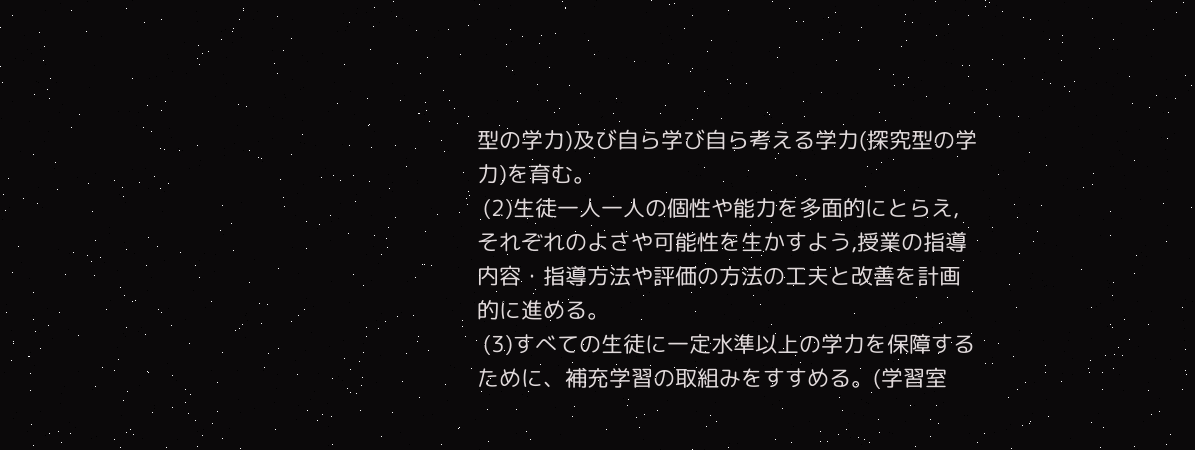型の学力)及び自ら学び自ら考える学力(探究型の学力)を育む。
 (2)生徒一人一人の個性や能力を多面的にとらえ,それぞれのよさや可能性を生かすよう,授業の指導内容・指導方法や評価の方法の工夫と改善を計画的に進める。
 (3)すべての生徒に一定水準以上の学力を保障するために、補充学習の取組みをすすめる。(学習室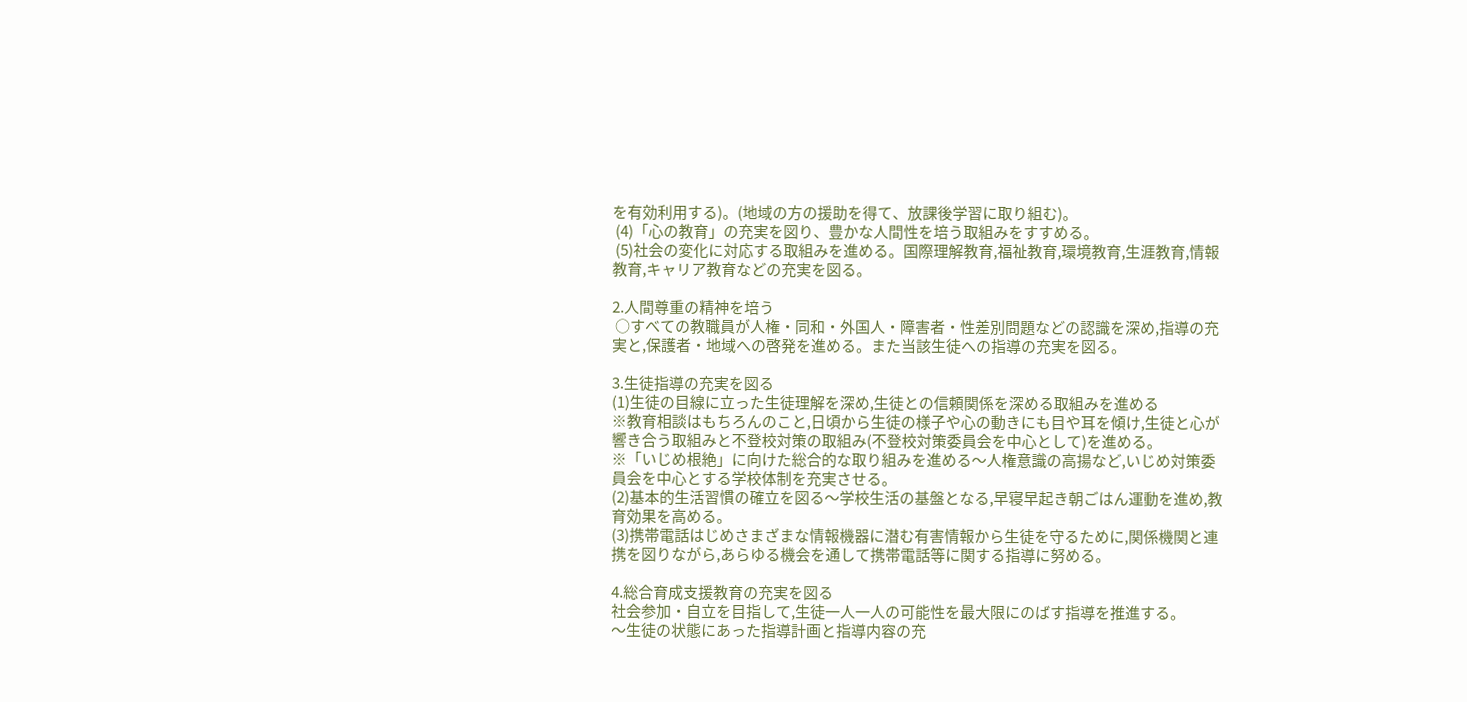を有効利用する)。(地域の方の援助を得て、放課後学習に取り組む)。
 (4)「心の教育」の充実を図り、豊かな人間性を培う取組みをすすめる。
 (5)社会の変化に対応する取組みを進める。国際理解教育,福祉教育,環境教育,生涯教育,情報教育,キャリア教育などの充実を図る。

2.人間尊重の精神を培う
 ○すべての教職員が人権・同和・外国人・障害者・性差別問題などの認識を深め,指導の充実と,保護者・地域への啓発を進める。また当該生徒への指導の充実を図る。

3.生徒指導の充実を図る
(1)生徒の目線に立った生徒理解を深め,生徒との信頼関係を深める取組みを進める
※教育相談はもちろんのこと,日頃から生徒の様子や心の動きにも目や耳を傾け,生徒と心が響き合う取組みと不登校対策の取組み(不登校対策委員会を中心として)を進める。
※「いじめ根絶」に向けた総合的な取り組みを進める〜人権意識の高揚など,いじめ対策委員会を中心とする学校体制を充実させる。
(2)基本的生活習慣の確立を図る〜学校生活の基盤となる,早寝早起き朝ごはん運動を進め,教育効果を高める。
(3)携帯電話はじめさまざまな情報機器に潜む有害情報から生徒を守るために,関係機関と連携を図りながら,あらゆる機会を通して携帯電話等に関する指導に努める。

4.総合育成支援教育の充実を図る
社会参加・自立を目指して,生徒一人一人の可能性を最大限にのばす指導を推進する。
〜生徒の状態にあった指導計画と指導内容の充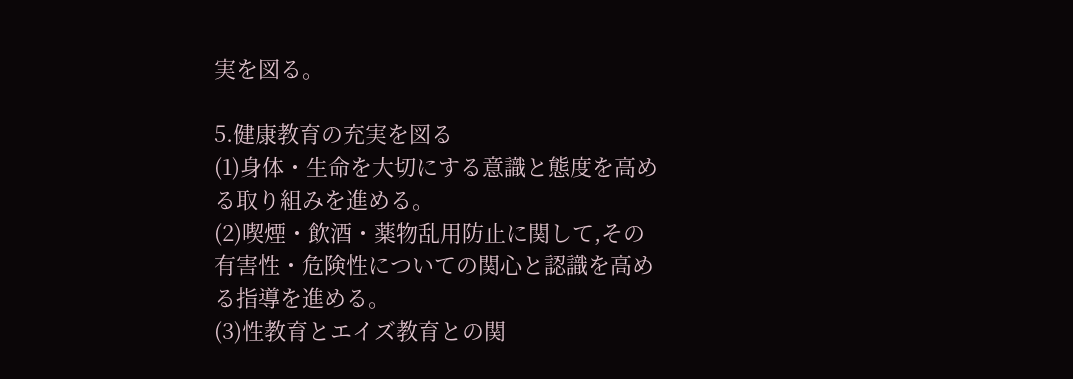実を図る。

5.健康教育の充実を図る
(1)身体・生命を大切にする意識と態度を高める取り組みを進める。
(2)喫煙・飲酒・薬物乱用防止に関して,その有害性・危険性についての関心と認識を高める指導を進める。
(3)性教育とエイズ教育との関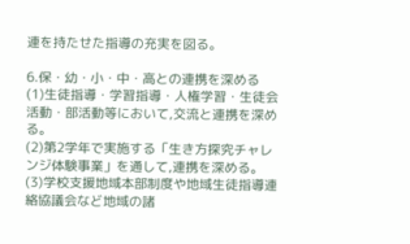連を持たせた指導の充実を図る。

6.保・幼・小・中・高との連携を深める
(1)生徒指導・学習指導・人権学習・生徒会活動・部活動等において,交流と連携を深める。
(2)第2学年で実施する「生き方探究チャレンジ体験事業」を通して,連携を深める。
(3)学校支援地域本部制度や地域生徒指導連絡協議会など地域の諸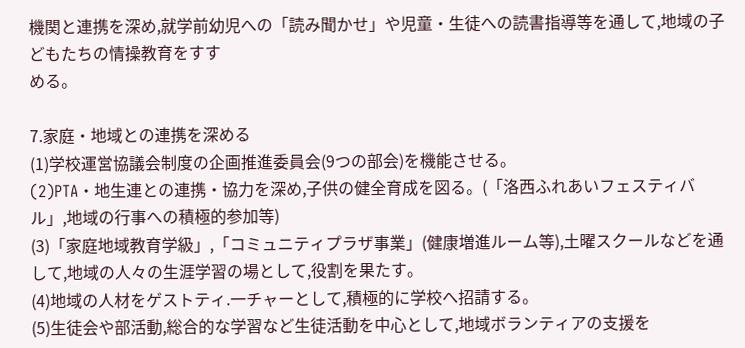機関と連携を深め,就学前幼児への「読み聞かせ」や児童・生徒への読書指導等を通して,地域の子どもたちの情操教育をすす
める。

7.家庭・地域との連携を深める
(1)学校運営協議会制度の企画推進委員会(9つの部会)を機能させる。
(2)PTA・地生連との連携・協力を深め,子供の健全育成を図る。(「洛西ふれあいフェスティバル」,地域の行事への積極的参加等)
(3)「家庭地域教育学級」,「コミュニティプラザ事業」(健康増進ルーム等),土曜スクールなどを通して,地域の人々の生涯学習の場として,役割を果たす。
(4)地域の人材をゲストティ.一チャーとして,積極的に学校へ招請する。
(5)生徒会や部活動,総合的な学習など生徒活動を中心として,地域ボランティアの支援を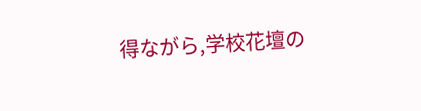得ながら,学校花壇の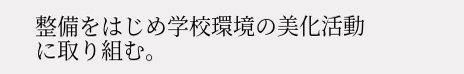整備をはじめ学校環境の美化活動に取り組む。